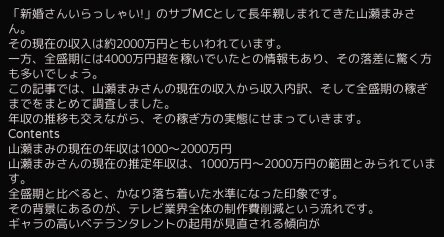「新婚さんいらっしゃい!」のサブMCとして長年親しまれてきた山瀬まみさん。
その現在の収入は約2000万円ともいわれています。
一方、全盛期には4000万円超を稼いでいたとの情報もあり、その落差に驚く方も多いでしょう。
この記事では、山瀬まみさんの現在の収入から収入内訳、そして全盛期の稼ぎまでをまとめて調査しました。
年収の推移も交えながら、その稼ぎ方の実態にせまっていきます。
Contents
山瀬まみの現在の年収は1000〜2000万円
山瀬まみさんの現在の推定年収は、1000万円〜2000万円の範囲とみられています。
全盛期と比べると、かなり落ち着いた水準になった印象です。
その背景にあるのが、テレビ業界全体の制作費削減という流れです。
ギャラの高いベテランタレントの起用が見直される傾向が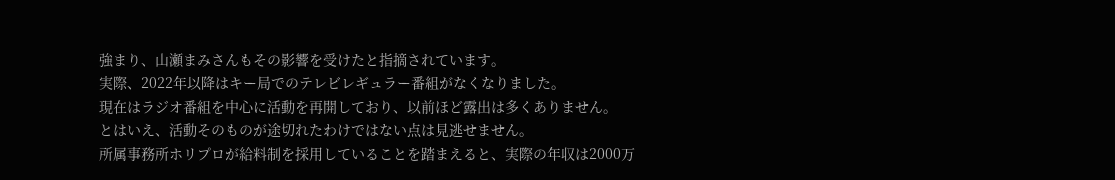強まり、山瀬まみさんもその影響を受けたと指摘されています。
実際、2022年以降はキー局でのテレビレギュラー番組がなくなりました。
現在はラジオ番組を中心に活動を再開しており、以前ほど露出は多くありません。
とはいえ、活動そのものが途切れたわけではない点は見逃せません。
所属事務所ホリプロが給料制を採用していることを踏まえると、実際の年収は2000万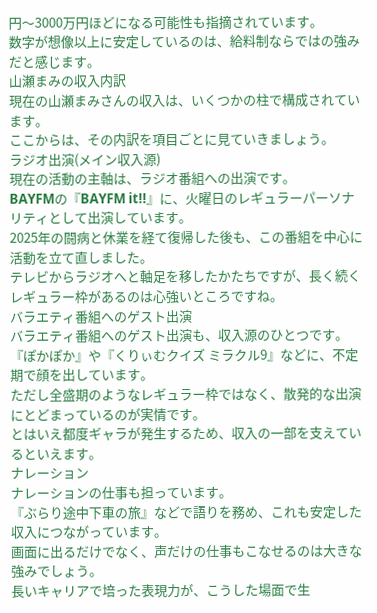円〜3000万円ほどになる可能性も指摘されています。
数字が想像以上に安定しているのは、給料制ならではの強みだと感じます。
山瀬まみの収入内訳
現在の山瀬まみさんの収入は、いくつかの柱で構成されています。
ここからは、その内訳を項目ごとに見ていきましょう。
ラジオ出演(メイン収入源)
現在の活動の主軸は、ラジオ番組への出演です。
BAYFMの『BAYFM it!!』に、火曜日のレギュラーパーソナリティとして出演しています。
2025年の闘病と休業を経て復帰した後も、この番組を中心に活動を立て直しました。
テレビからラジオへと軸足を移したかたちですが、長く続くレギュラー枠があるのは心強いところですね。
バラエティ番組へのゲスト出演
バラエティ番組へのゲスト出演も、収入源のひとつです。
『ぽかぽか』や『くりぃむクイズ ミラクル9』などに、不定期で顔を出しています。
ただし全盛期のようなレギュラー枠ではなく、散発的な出演にとどまっているのが実情です。
とはいえ都度ギャラが発生するため、収入の一部を支えているといえます。
ナレーション
ナレーションの仕事も担っています。
『ぶらり途中下車の旅』などで語りを務め、これも安定した収入につながっています。
画面に出るだけでなく、声だけの仕事もこなせるのは大きな強みでしょう。
長いキャリアで培った表現力が、こうした場面で生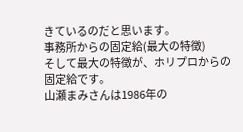きているのだと思います。
事務所からの固定給(最大の特徴)
そして最大の特徴が、ホリプロからの固定給です。
山瀬まみさんは1986年の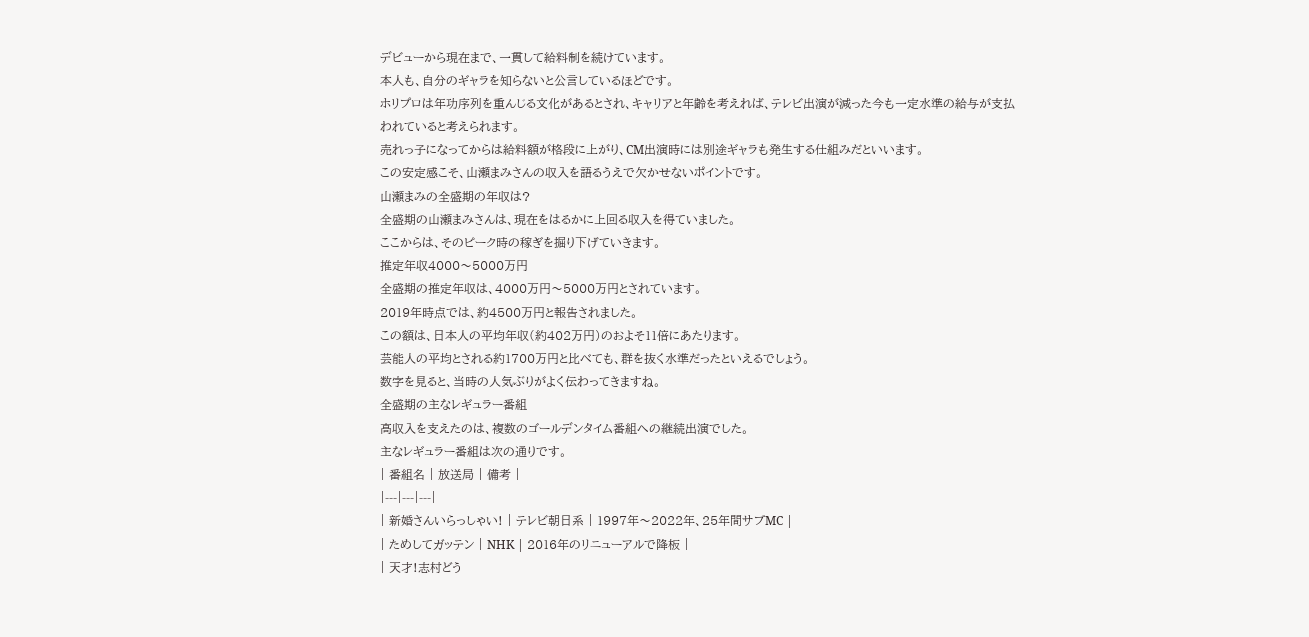デビューから現在まで、一貫して給料制を続けています。
本人も、自分のギャラを知らないと公言しているほどです。
ホリプロは年功序列を重んじる文化があるとされ、キャリアと年齢を考えれば、テレビ出演が減った今も一定水準の給与が支払われていると考えられます。
売れっ子になってからは給料額が格段に上がり、CM出演時には別途ギャラも発生する仕組みだといいます。
この安定感こそ、山瀬まみさんの収入を語るうえで欠かせないポイントです。
山瀬まみの全盛期の年収は?
全盛期の山瀬まみさんは、現在をはるかに上回る収入を得ていました。
ここからは、そのピーク時の稼ぎを掘り下げていきます。
推定年収4000〜5000万円
全盛期の推定年収は、4000万円〜5000万円とされています。
2019年時点では、約4500万円と報告されました。
この額は、日本人の平均年収(約402万円)のおよそ11倍にあたります。
芸能人の平均とされる約1700万円と比べても、群を抜く水準だったといえるでしょう。
数字を見ると、当時の人気ぶりがよく伝わってきますね。
全盛期の主なレギュラー番組
高収入を支えたのは、複数のゴールデンタイム番組への継続出演でした。
主なレギュラー番組は次の通りです。
| 番組名 | 放送局 | 備考 |
|---|---|---|
| 新婚さんいらっしゃい! | テレビ朝日系 | 1997年〜2022年、25年間サブMC |
| ためしてガッテン | NHK | 2016年のリニューアルで降板 |
| 天才!志村どう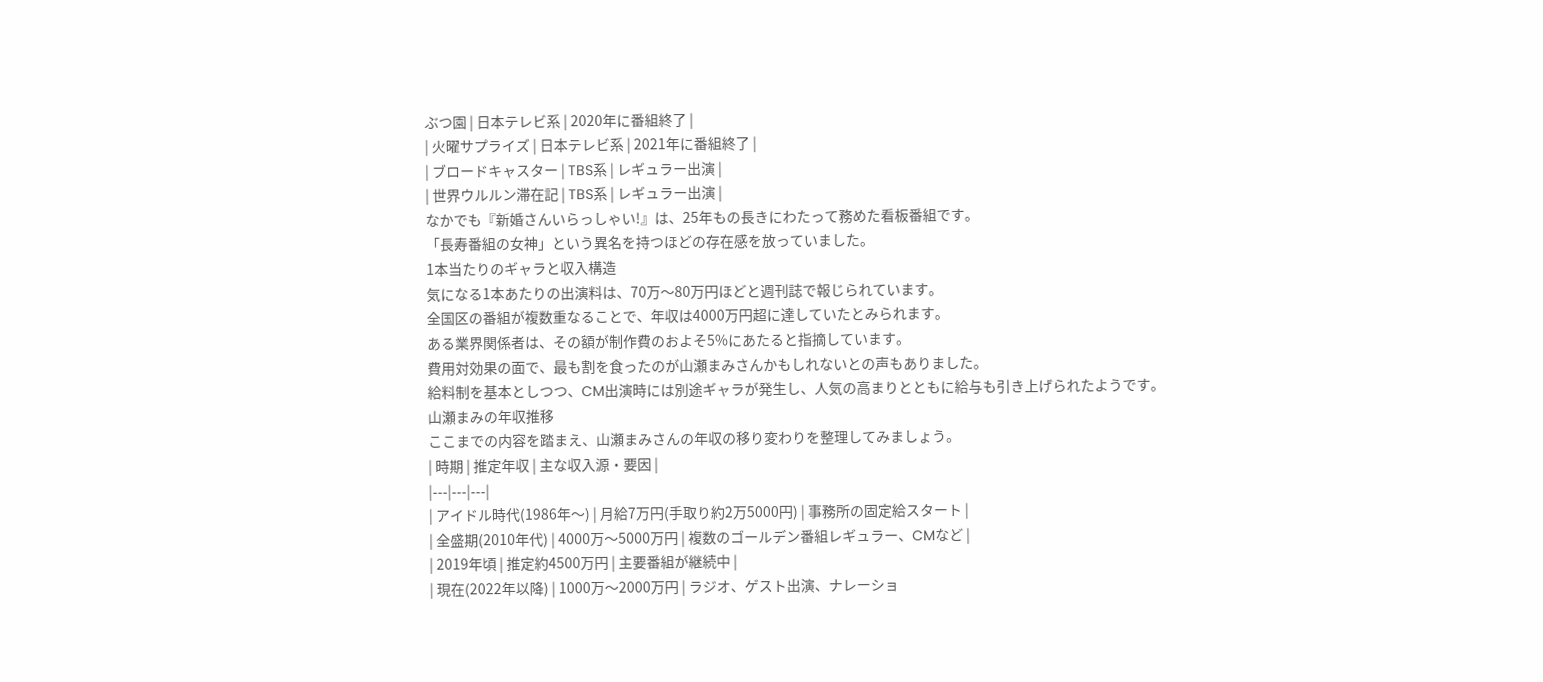ぶつ園 | 日本テレビ系 | 2020年に番組終了 |
| 火曜サプライズ | 日本テレビ系 | 2021年に番組終了 |
| ブロードキャスター | TBS系 | レギュラー出演 |
| 世界ウルルン滞在記 | TBS系 | レギュラー出演 |
なかでも『新婚さんいらっしゃい!』は、25年もの長きにわたって務めた看板番組です。
「長寿番組の女神」という異名を持つほどの存在感を放っていました。
1本当たりのギャラと収入構造
気になる1本あたりの出演料は、70万〜80万円ほどと週刊誌で報じられています。
全国区の番組が複数重なることで、年収は4000万円超に達していたとみられます。
ある業界関係者は、その額が制作費のおよそ5%にあたると指摘しています。
費用対効果の面で、最も割を食ったのが山瀬まみさんかもしれないとの声もありました。
給料制を基本としつつ、CM出演時には別途ギャラが発生し、人気の高まりとともに給与も引き上げられたようです。
山瀬まみの年収推移
ここまでの内容を踏まえ、山瀬まみさんの年収の移り変わりを整理してみましょう。
| 時期 | 推定年収 | 主な収入源・要因 |
|---|---|---|
| アイドル時代(1986年〜) | 月給7万円(手取り約2万5000円) | 事務所の固定給スタート |
| 全盛期(2010年代) | 4000万〜5000万円 | 複数のゴールデン番組レギュラー、CMなど |
| 2019年頃 | 推定約4500万円 | 主要番組が継続中 |
| 現在(2022年以降) | 1000万〜2000万円 | ラジオ、ゲスト出演、ナレーショ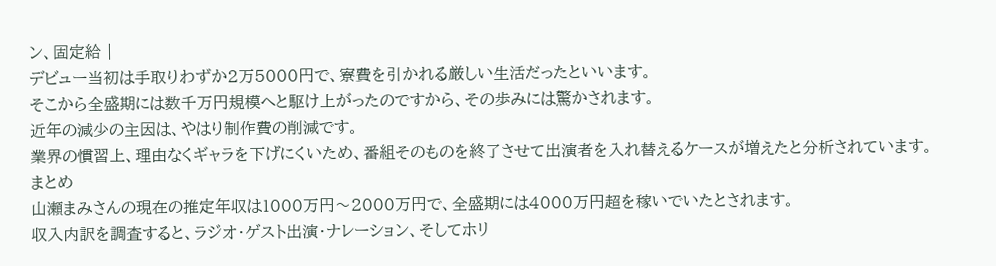ン、固定給 |
デビュー当初は手取りわずか2万5000円で、寮費を引かれる厳しい生活だったといいます。
そこから全盛期には数千万円規模へと駆け上がったのですから、その歩みには驚かされます。
近年の減少の主因は、やはり制作費の削減です。
業界の慣習上、理由なくギャラを下げにくいため、番組そのものを終了させて出演者を入れ替えるケースが増えたと分析されています。
まとめ
山瀬まみさんの現在の推定年収は1000万円〜2000万円で、全盛期には4000万円超を稼いでいたとされます。
収入内訳を調査すると、ラジオ・ゲスト出演・ナレーション、そしてホリ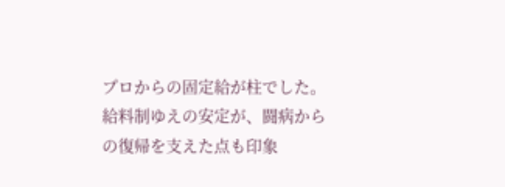プロからの固定給が柱でした。
給料制ゆえの安定が、闘病からの復帰を支えた点も印象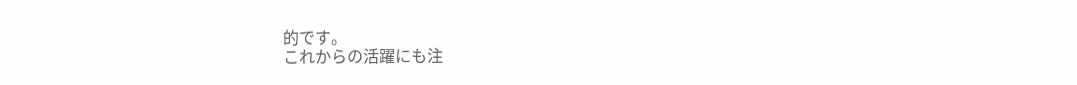的です。
これからの活躍にも注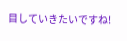目していきたいですね!